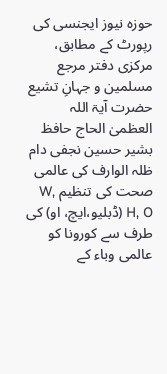حوزہ نیوز ایجنسی کی رپورٹ کے مطابق، مرکزی دفتر مرجع مسلمین و جہانِ تشیع حضرت آیۃ اللہ العظمیٰ الحاج حافظ بشیر حسین نجفی دام ظلہ الوارف کی عالمی صحت کی تنظیم W, H, O (ڈبلیو،ایچ، او) کی طرف سے کورونا کو عالمی وباء کے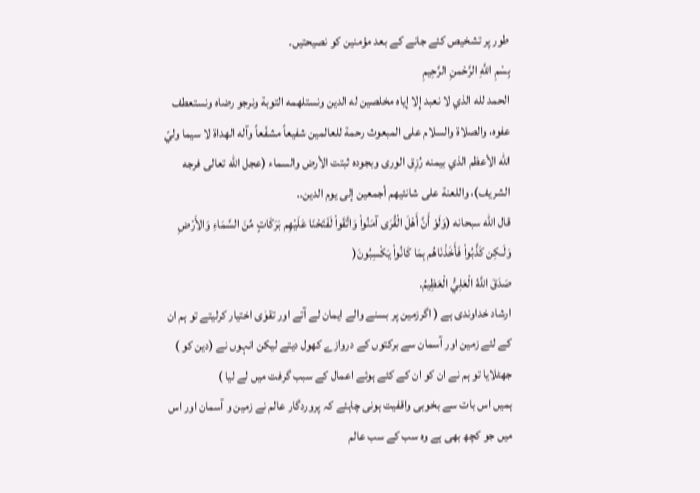طور پر تشخیص کئے جانے کے بعد مؤمنین کو نصیحتیں۔
بِسْمِ اللَّهِ الرَّحْمنِ الرَّحِيمِ
الحمد لله الذي لا نعبد إِلا إياه مخلصين له الدين ونستلهمه التوبة ونرجو رضاه ونستعطف عفوه، والصلاة والسلام على المبعوث رحمة للعالمين شفيعاً مشفّعاً وآله الهداة لا سيما وليّ الله الأعظم الذي بيمنه رُزِق الورى وبجوده ثبتت الأرض والسماء (عجل الله تعالى فرجه الشريف)، واللعنة على شانئيهم أجمعين إلى يوم الدين..
قال الله سبحانه (وَلَوْ أَنَّ أَهْلَ الْقُرَى آمَنُواْ وَاتَّقَواْ لَفَتَحْنَا عَلَيْهِم بَرَكَاتٍ مِّنَ السَّمَاءِ وَالأَرْضِ وَلَـكِن كَذَّبُواْ فَأَخَذْنَاهُم بِمَا كَانُواْ يَكْسِبُونَ(
صَدَقَ اللَّهُ الْعَلِيُّ الْعَظِيمُ.
ارشاد خداوندی ہے ( اگرزمین پر بسنے والے ایمان لے آتے اور تقوٰی اختیار کرلیتے تو ہم ان کے لئے زمین اور آسمان سے برکتوں کے دروازے کھول دیتے لیکن انہوں نے (دین کو ) جھٹلایا تو ہم نے ان کو ان کے کئے ہوئے اعمال کے سبب گرفت میں لے لیا )
ہمیں اس بات سے بخوبی واقفیت ہونی چاہئے کہ پروردگار عالم نے زمین و آسمان اور اس میں جو کچھ بھی ہے وہ سب کے سب عالم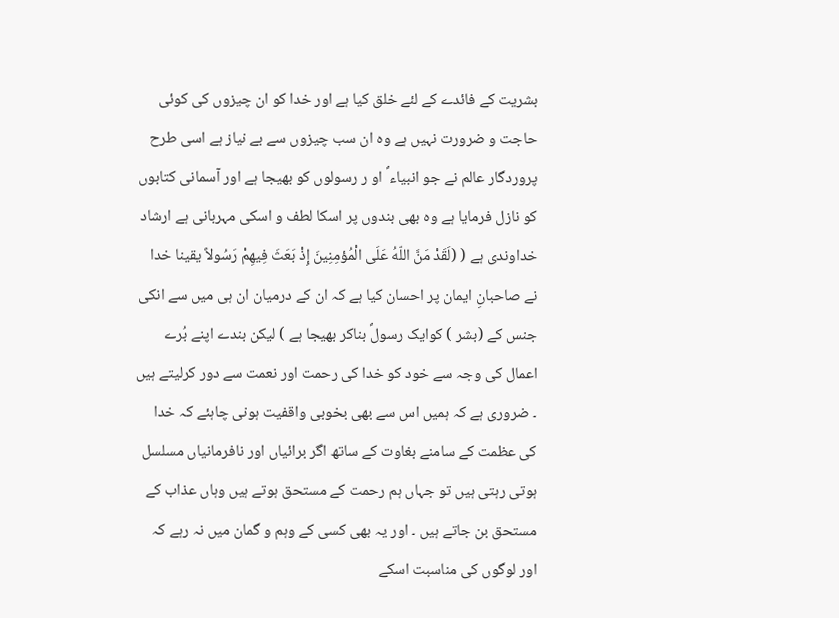بشریت کے فائدے کے لئے خلق کیا ہے اور خدا کو ان چیزوں کی کوئی حاجت و ضرورت نہیں ہے وہ ان سب چیزوں سے بے نیاز ہے اسی طرح پروردگار عالم نے جو انبیاء ؐ او ر رسولوں کو بھیجا ہے اور آسمانی کتابوں کو نازل فرمایا ہے وہ بھی بندوں پر اسکا لطف و اسکی مہربانی ہے ارشاد خداوندی ہے ( (لَقَدْ مَنَّ اللّهُ عَلَى الْمُؤمِنِينَ إِذْ بَعَثَ فِيهِمْ رَسُولاً یقینا خدا نے صاحبانِ ایمان پر احسان کیا ہے کہ ان کے درمیان ان ہی میں سے انکی جنس کے (بشر ) کوایک رسولؐ بناکر بھیجا ہے ) لیکن بندے اپنے بُرے اعمال کی وجہ سے خود کو خدا کی رحمت اور نعمت سے دور کرلیتے ہیں ۔ ضروری ہے کہ ہمیں اس سے بھی بخوبی واقفیت ہونی چاہئے کہ خدا کی عظمت کے سامنے بغاوت کے ساتھ اگر برائیاں اور نافرمانیاں مسلسل ہوتی رہتی ہیں تو جہاں ہم رحمت کے مستحق ہوتے ہیں وہاں عذاب کے مستحق بن جاتے ہیں ۔ اور یہ بھی کسی کے وہم و گمان میں نہ رہے کہ اور لوگوں کی مناسبت اسکے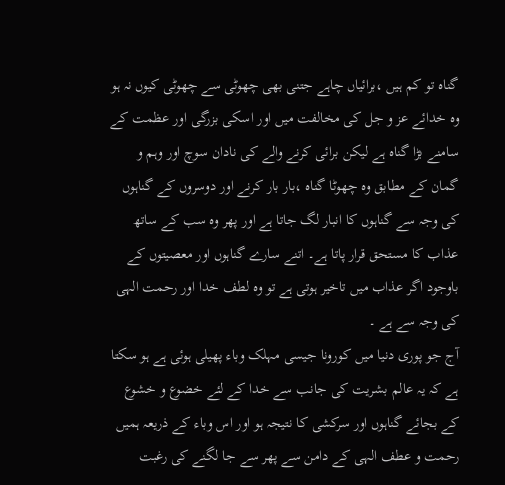گناہ تو کم ہیں ،برائیاں چاہے جتنی بھی چھوٹی سے چھوٹی کیوں نہ ہو وہ خدائے عز و جل کی مخالفت میں اور اسکی بزرگی اور عظمت کے سامنے بڑا گناہ ہے لیکن برائی کرنے والے کی نادان سوچ اور وہم و گمان کے مطابق وہ چھوٹا گناہ ،بار بار کرنے اور دوسروں کے گناہوں کی وجہ سے گناہوں کا انبار لگ جاتا ہے اور پھر وہ سب کے ساتھ عذاب کا مستحق قرار پاتا ہے۔ اتنے سارے گناہوں اور معصیتوں کے باوجود اگر عذاب میں تاخیر ہوتی ہے تو وہ لطف خدا اور رحمت الہی کی وجہ سے ہے ۔
آج جو پوری دنیا میں کورونا جیسی مہلک وباء پھیلی ہوئی ہے ہو سکتا ہے کہ یہ عالم بشریت کی جانب سے خدا کے لئے خضوع و خشوع کے بجائے گناہوں اور سرکشی کا نتیجہ ہو اور اس وباء کے ذریعہ ہمیں رحمت و عطف الہی کے دامن سے پھر سے جا لگنے کی رغبت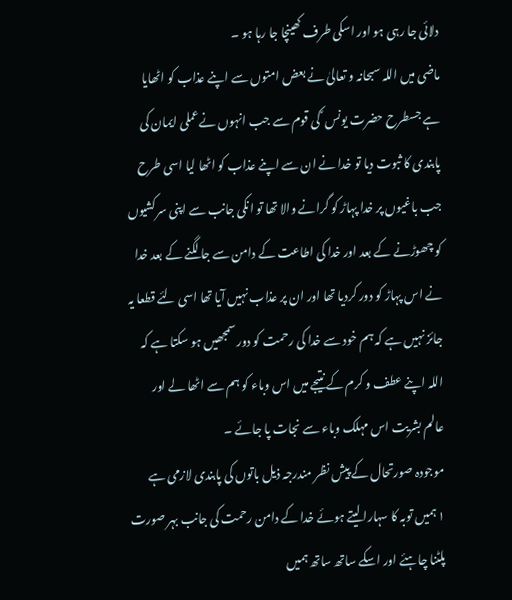دلائی جا رہی ہو اور اسکی طرف کھینچا جا رہا ہو ۔
ماضی میں اللہ سبحانہ و تعالیٰ نے بعض امتوں سے اپنے عذاب کو اٹھایا ہے جسطرح حضرت یونس ؑ کی قوم سے جب انہوں نےعملی ایمان کی پابندی کا ثبوت دیا تو خدا نے ان سے اپنے عذاب کو اٹھا لیا اسی طرح جب باغیوں پر خدا پہاڑ کو گرانے والا تھا تو انکی جانب سے اپنی سرکشیوں کو چھوڑنے کے بعد اور خدا کی اطاعت کے دامن سے جا لگنے کے بعد خدا نے اس پہاڑ کو دور کردیا تھا اور ان پر عذاب نہیں آیا تھا اسی لئے قطعا یہ جائز نہیں ہے کہ ہم خود سے خدا کی رحمت کو دور سمجھیں ہو سکتا ہے کہ اللہ اپنے عطف و کرم کے نتیجے میں اس وباء کو ہم سے اٹھا لے اور عالم بشریت اس مہلک وباء سے نجات پا جائے ۔
موجودہ صورتحال کے پیش نظر مندرجہ ذیل باتوں کی پابندی لازمی ہے
۱ ہمیں توبہ کا سہارا لیتے ہوئے خدا کے دامن رحمت کی جانب بہر صورت پلٹنا چاہئے اور اسکے ساتھ ساتھ ہمیں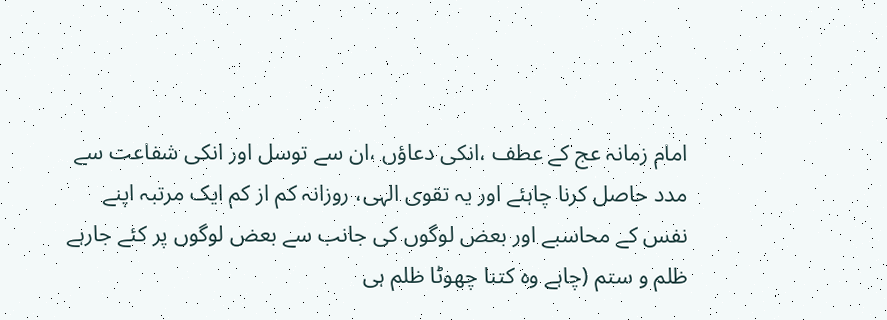امام زمانہ عج کے عطف ،انکی دعاؤں ،ان سے توسل اور انکی شفاعت سے مدد حاصل کرنا چاہئے اور یہ تقوی الہی، روزانہ کم از کم ایک مرتبہ اپنے نفس کے محاسبے اور بعض لوگوں کی جانب سے بعض لوگوں پر کئے جارہے ظلم و ستم (چاہے وہ کتنا چھوٹا ظلم ہی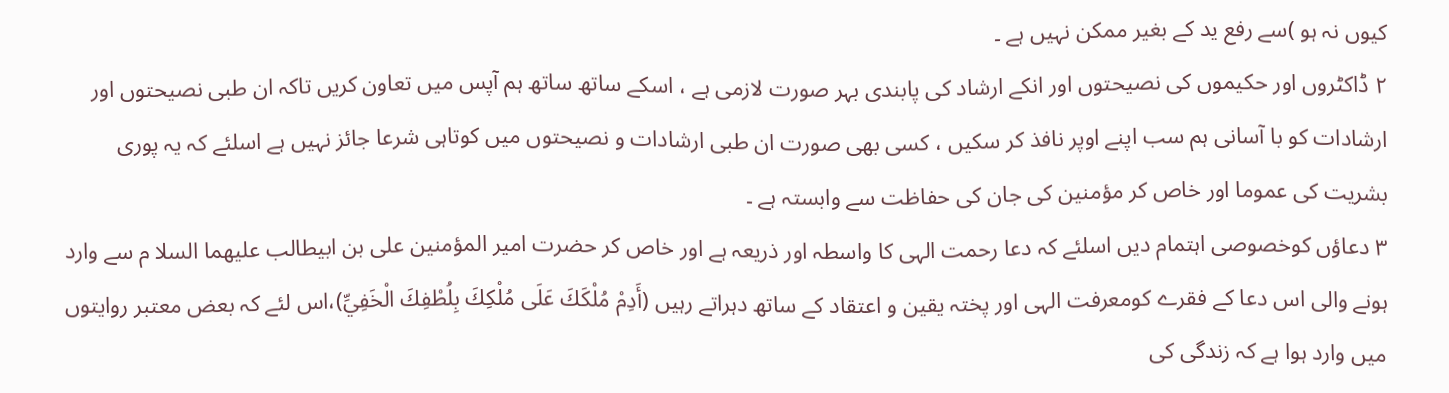کیوں نہ ہو )سے رفع ید کے بغیر ممکن نہیں ہے ۔
۲ ڈاکٹروں اور حکیموں کی نصیحتوں اور انکے ارشاد کی پابندی بہر صورت لازمی ہے ، اسکے ساتھ ساتھ ہم آپس میں تعاون کریں تاکہ ان طبی نصیحتوں اور ارشادات کو با آسانی ہم سب اپنے اوپر نافذ کر سکیں ، کسی بھی صورت ان طبی ارشادات و نصیحتوں میں کوتاہی شرعا جائز نہیں ہے اسلئے کہ یہ پوری بشریت کی عموما اور خاص کر مؤمنین کی جان کی حفاظت سے وابستہ ہے ۔
۳ دعاؤں کوخصوصی اہتمام دیں اسلئے کہ دعا رحمت الہی کا واسطہ اور ذریعہ ہے اور خاص کر حضرت امیر المؤمنین علی بن ابیطالب علیھما السلا م سے وارد ہونے والی اس دعا کے فقرے کومعرفت الہی اور پختہ یقین و اعتقاد کے ساتھ دہراتے رہیں (أَدِمْ مُلْكَكَ عَلَى مُلْكِكَ بِلُطْفِكَ الْخَفِيِّ)،اس لئے کہ بعض معتبر روایتوں میں وارد ہوا ہے کہ زندگی کی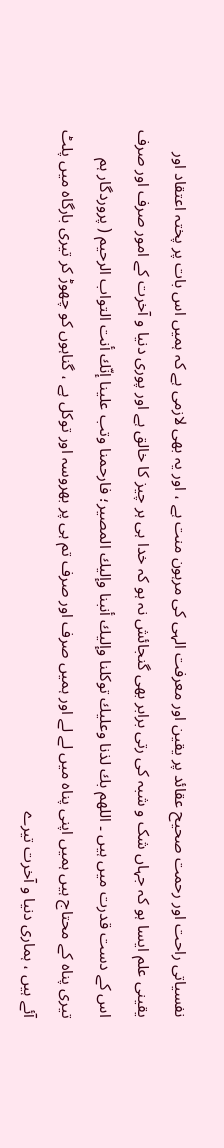نفسیاتی راحت اور رحمت صحیح عقائد پر یقین اور معرفت الہی کی مرہون منت ہے ، اور یہ بھی لازمی ہے کہ ہمیں اس بات پر پختہ اعتقاد اور یقینی علم ایسا ہو کہ جہاں شک و شبہ کی رتی برابر بھی گنجائش نہ ہو کہ خدا ہی ہر چیز کا خالق ہے اور پوری دنیا و آخرت کے امور صرف اور صرف اس کے دست قدرت میں ہیں ۔ اللهم بك لذنا وعليك توكلنا وإليك أنبنا وإليك المصير؛ فارحمنا وتب علينا إنّك أنت التواب الرحيم ( پروردگار ہم تیری پناہ کے محتاج ہیں ہمیں اپنی پناہ میں لے لے اور ہمیں صرف اور صرف تم ہی پر بھروسہ اور توکل ہے ، گناہوں کو چھوڑ کر تیری بارگاہ میں پلٹ آئے ہیں ، ہماری دنیا و آخرت تیرے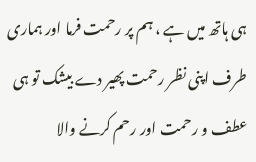ہی ہاتھ میں ہے ، ہم پر رحمت فرما اور ہماری طرف اپنی نظر رحمت پھیر دے بیشک تو ہی عطف و رحمت اور رحم کرنے والا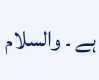ہے ۔ والسلام